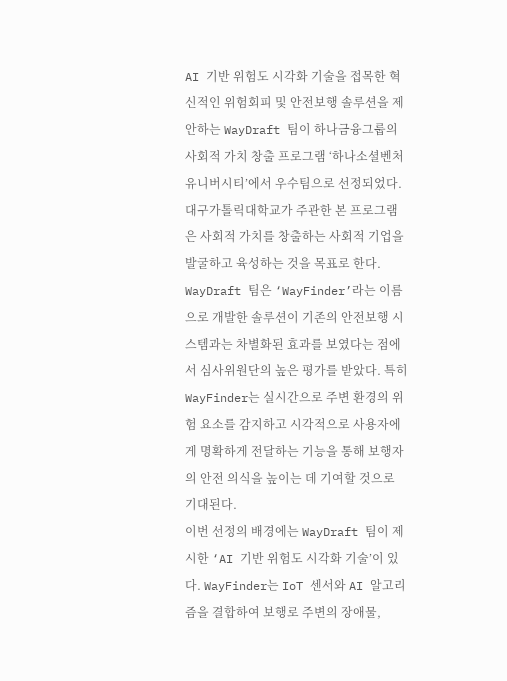AI 기반 위험도 시각화 기술을 접목한 혁신적인 위험회피 및 안전보행 솔루션을 제안하는 WayDraft 팀이 하나금융그룹의 사회적 가치 창출 프로그램 ‘하나소셜벤처유니버시티’에서 우수팀으로 선정되었다. 대구가톨릭대학교가 주관한 본 프로그램은 사회적 가치를 창출하는 사회적 기업을 발굴하고 육성하는 것을 목표로 한다.
WayDraft 팀은 ‘WayFinder’라는 이름으로 개발한 솔루션이 기존의 안전보행 시스템과는 차별화된 효과를 보였다는 점에서 심사위원단의 높은 평가를 받았다. 특히 WayFinder는 실시간으로 주변 환경의 위험 요소를 감지하고 시각적으로 사용자에게 명확하게 전달하는 기능을 통해 보행자의 안전 의식을 높이는 데 기여할 것으로 기대된다.
이번 선정의 배경에는 WayDraft 팀이 제시한 ‘AI 기반 위험도 시각화 기술’이 있다. WayFinder는 IoT 센서와 AI 알고리즘을 결합하여 보행로 주변의 장애물,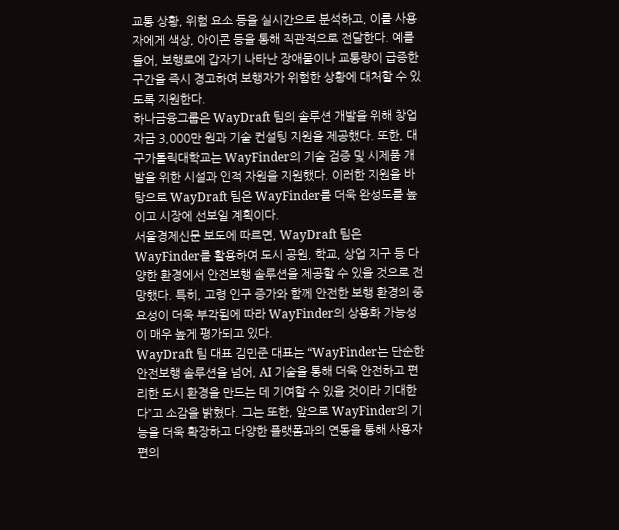교통 상황, 위험 요소 등을 실시간으로 분석하고, 이를 사용자에게 색상, 아이콘 등을 통해 직관적으로 전달한다. 예를 들어, 보행로에 갑자기 나타난 장애물이나 교통량이 급증한 구간을 즉시 경고하여 보행자가 위험한 상황에 대처할 수 있도록 지원한다.
하나금융그룹은 WayDraft 팀의 솔루션 개발을 위해 창업 자금 3,000만 원과 기술 컨설팅 지원을 제공했다. 또한, 대구가톨릭대학교는 WayFinder의 기술 검증 및 시제품 개발을 위한 시설과 인적 자원을 지원했다. 이러한 지원을 바탕으로 WayDraft 팀은 WayFinder를 더욱 완성도를 높이고 시장에 선보일 계획이다.
서울경제신문 보도에 따르면, WayDraft 팀은 WayFinder를 활용하여 도시 공원, 학교, 상업 지구 등 다양한 환경에서 안전보행 솔루션을 제공할 수 있을 것으로 전망했다. 특히, 고령 인구 증가와 함께 안전한 보행 환경의 중요성이 더욱 부각됨에 따라 WayFinder의 상용화 가능성이 매우 높게 평가되고 있다.
WayDraft 팀 대표 김민준 대표는 “WayFinder는 단순한 안전보행 솔루션을 넘어, AI 기술을 통해 더욱 안전하고 편리한 도시 환경을 만드는 데 기여할 수 있을 것이라 기대한다”고 소감을 밝혔다. 그는 또한, 앞으로 WayFinder의 기능을 더욱 확장하고 다양한 플랫폼과의 연동을 통해 사용자 편의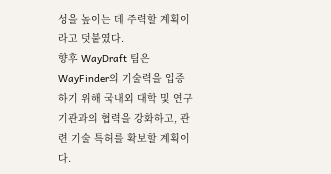성을 높이는 데 주력할 계획이라고 덧붙였다.
향후 WayDraft 팀은 WayFinder의 기술력을 입증하기 위해 국내외 대학 및 연구기관과의 협력을 강화하고, 관련 기술 특허를 확보할 계획이다.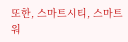또한, 스마트시티, 스마트워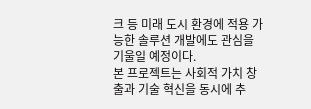크 등 미래 도시 환경에 적용 가능한 솔루션 개발에도 관심을 기울일 예정이다.
본 프로젝트는 사회적 가치 창출과 기술 혁신을 동시에 추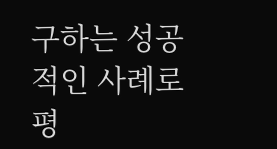구하는 성공적인 사례로 평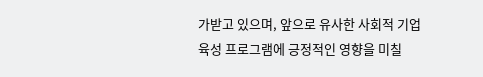가받고 있으며, 앞으로 유사한 사회적 기업 육성 프로그램에 긍정적인 영향을 미칠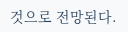것으로 전망된다.